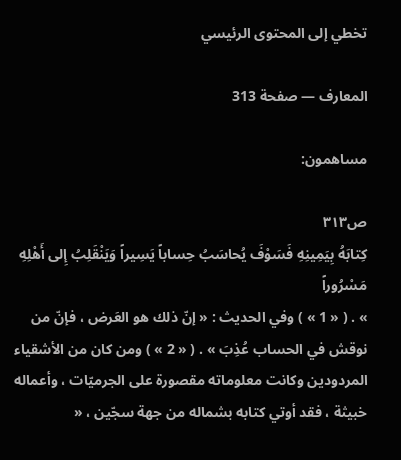تخطي إلى المحتوى الرئيسي

المعارف — صفحة 313

مساهمون:

ص٣١٣
كِتابَهُ بِيَمِينِهِ فَسَوْفَ يُحاسَبُ حِساباً يَسِيراً وَيَنْقَلِبُ إِلى أَهْلِهِ مَسْرُوراً
» . ( « 1 » ) وفي الحديث : « إنّ ذلك هو العَرض ، فإنّ من نوقش في الحساب عُذِبَ » . ( « 2 » ) ومن كان من الأشقياء المردودين وكانت معلوماته مقصورة على الجرميّات ، وأعماله خبيثة ، فقد أوتي كتابه بشماله من جهة سجّين ، «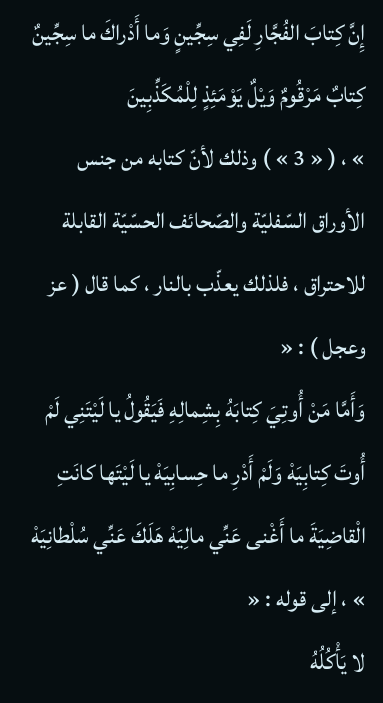إِنَّ كِتابَ الفُجَّارِ لَفِي سِجِّينٍ وَما أَدْراكَ ما سِجِّينٌ كِتابٌ مَرْقُومٌ وَيْلٌ يَوْمَئِذٍ لِلْمُكَذِّبِينَ
» ، ( « 3 » ) وذلك لأنّ كتابه من جنس الأوراق السّفليّة والصّحائف الحسّيّة القابلة للاحتراق ، فلذلك يعذّب بالنار ، كما قال ( عز وعجل ) : «
وَأَمَّا مَنْ أُوتِيَ كِتابَهُ بِشِمالِهِ فَيَقُولُ يا لَيْتَنِي لَمْ أُوتَ كِتابِيَهْ وَلَمْ أَدْرِ ما حِسابِيَهْ يا لَيْتَها كانَتِ الْقاضِيَةَ ما أَغْنى عَنِّي مالِيَهْ هَلَكَ عَنِّي سُلْطانِيَهْ
» ، إلى قوله : «
لا يَأْكُلُهُ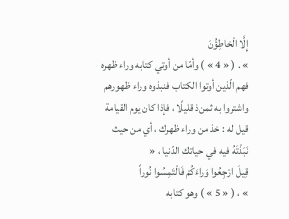إِلَّا الْخاطِؤُنَ
» . ( « 4 » ) وأمّا من أوتي كتابه وراء ظهره فهم الّذين أوتوا الكتاب فنبذوه وراء ظهورهم واشتروا به ثمن‌ذ قليلًا ، فإذا كان يوم القيامة قيل له : خذ من وراء ظهرك ، أي من حيث نَبَذْتَهُ فيه في حياتك الدّنيا ، «
قِيلَ ارْجِعُوا وَراءَكُمْ فَالْتَمِسُوا نُوراً
» ، ( « 5 » ) وهو كتابه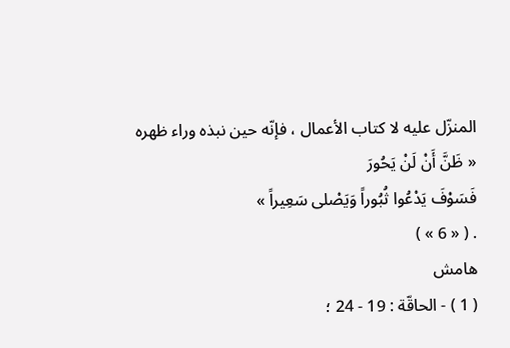المنزّل عليه لا كتاب الأعمال ، فإنّه حين نبذه وراء ظهره
« ظَنَّ أَنْ لَنْ يَحُورَ
فَسَوْفَ يَدْعُوا ثُبُوراً وَيَصْلى سَعِيراً »
. ( « 6 » )
هامش
( 1 ) - الحاقّة : 19 - 24 ؛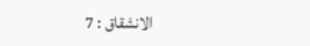الانشقاق : 7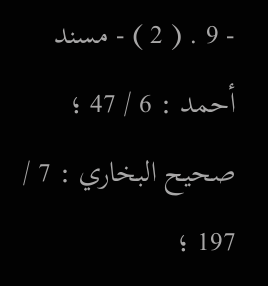- 9 . ( 2 ) - مسند أحمد : 6 / 47 ؛ صحيح البخاري : 7 / 197 ؛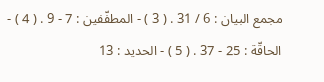مجمع البيان : 6 / 31 . ( 3 ) - المطفّفين : 7 - 9 . ( 4 ) - الحاقّة : 25 - 37 . ( 5 ) - الحديد : 13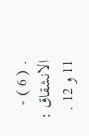. ( 6 ) - الانشقاق : 11 و 12 .